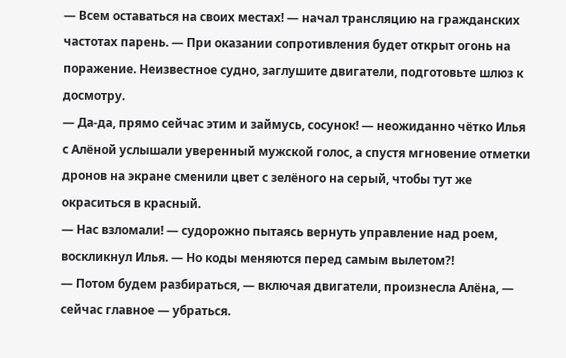— Всем оставаться на своих местах! — начал трансляцию на гражданских частотах парень. — При оказании сопротивления будет открыт огонь на поражение. Неизвестное судно, заглушите двигатели, подготовьте шлюз к досмотру.
— Да-да, прямо сейчас этим и займусь, сосунок! — неожиданно чётко Илья с Алёной услышали уверенный мужской голос, а спустя мгновение отметки дронов на экране сменили цвет с зелёного на серый, чтобы тут же окраситься в красный.
— Нас взломали! — судорожно пытаясь вернуть управление над роем, воскликнул Илья. — Но коды меняются перед самым вылетом?!
— Потом будем разбираться, — включая двигатели, произнесла Алёна, — сейчас главное — убраться.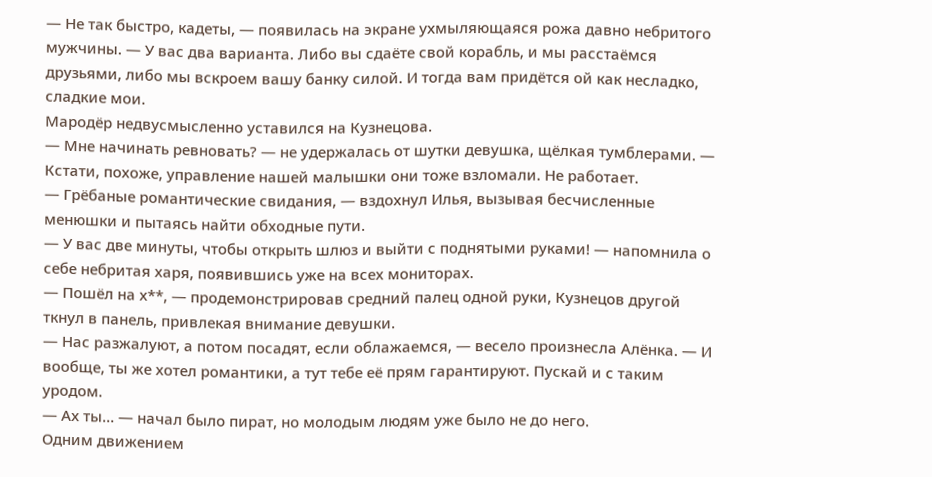— Не так быстро, кадеты, — появилась на экране ухмыляющаяся рожа давно небритого мужчины. — У вас два варианта. Либо вы сдаёте свой корабль, и мы расстаёмся друзьями, либо мы вскроем вашу банку силой. И тогда вам придётся ой как несладко, сладкие мои.
Мародёр недвусмысленно уставился на Кузнецова.
— Мне начинать ревновать? — не удержалась от шутки девушка, щёлкая тумблерами. — Кстати, похоже, управление нашей малышки они тоже взломали. Не работает.
— Грёбаные романтические свидания, — вздохнул Илья, вызывая бесчисленные менюшки и пытаясь найти обходные пути.
— У вас две минуты, чтобы открыть шлюз и выйти с поднятыми руками! — напомнила о себе небритая харя, появившись уже на всех мониторах.
— Пошёл на х**, — продемонстрировав средний палец одной руки, Кузнецов другой ткнул в панель, привлекая внимание девушки.
— Нас разжалуют, а потом посадят, если облажаемся, — весело произнесла Алёнка. — И вообще, ты же хотел романтики, а тут тебе её прям гарантируют. Пускай и с таким уродом.
— Ах ты… — начал было пират, но молодым людям уже было не до него.
Одним движением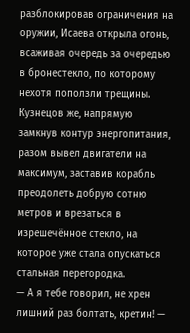разблокировав ограничения на оружии, Исаева открыла огонь, всаживая очередь за очередью в бронестекло, по которому нехотя поползли трещины.
Кузнецов же, напрямую замкнув контур энергопитания, разом вывел двигатели на максимум, заставив корабль преодолеть добрую сотню метров и врезаться в изрешечённое стекло, на которое уже стала опускаться стальная перегородка.
— А я тебе говорил, не хрен лишний раз болтать, кретин! —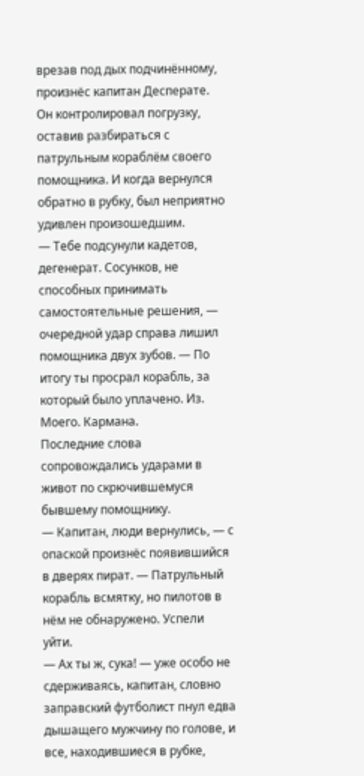врезав под дых подчинённому, произнёс капитан Десперате.
Он контролировал погрузку, оставив разбираться с патрульным кораблём своего помощника. И когда вернулся обратно в рубку, был неприятно удивлен произошедшим.
— Тебе подсунули кадетов, дегенерат. Сосунков, не способных принимать самостоятельные решения, — очередной удар справа лишил помощника двух зубов. — По итогу ты просрал корабль, за который было уплачено. Из. Моего. Кармана.
Последние слова сопровождались ударами в живот по скрючившемуся бывшему помощнику.
— Капитан, люди вернулись, — с опаской произнёс появившийся в дверях пират. — Патрульный корабль всмятку, но пилотов в нём не обнаружено. Успели уйти.
— Ах ты ж, сука! — уже особо не сдерживаясь, капитан, словно заправский футболист пнул едва дышащего мужчину по голове, и все, находившиеся в рубке,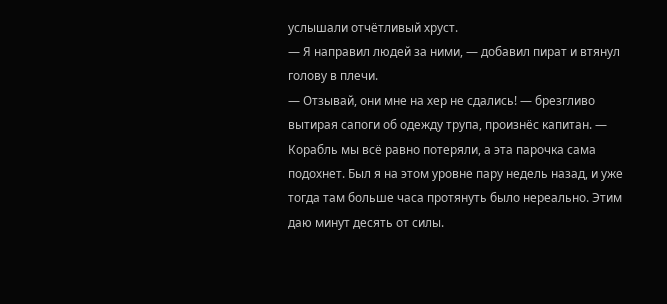услышали отчётливый хруст.
— Я направил людей за ними, — добавил пират и втянул голову в плечи.
— Отзывай, они мне на хер не сдались! — брезгливо вытирая сапоги об одежду трупа, произнёс капитан. — Корабль мы всё равно потеряли, а эта парочка сама подохнет. Был я на этом уровне пару недель назад, и уже тогда там больше часа протянуть было нереально. Этим даю минут десять от силы.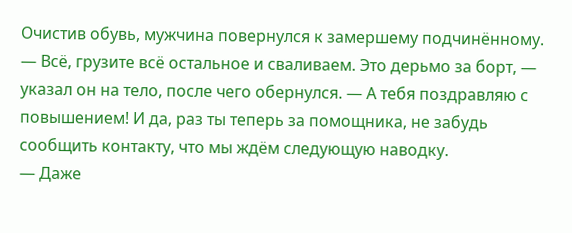Очистив обувь, мужчина повернулся к замершему подчинённому.
— Всё, грузите всё остальное и сваливаем. Это дерьмо за борт, — указал он на тело, после чего обернулся. — А тебя поздравляю с повышением! И да, раз ты теперь за помощника, не забудь сообщить контакту, что мы ждём следующую наводку.
— Даже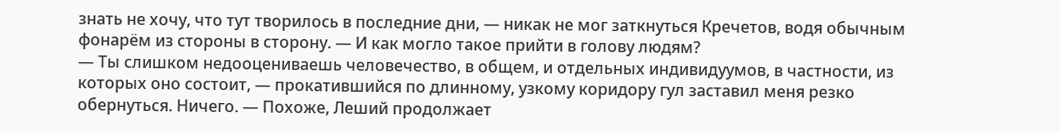знать не хочу, что тут творилось в последние дни, — никак не мог заткнуться Кречетов, водя обычным фонарём из стороны в сторону. — И как могло такое прийти в голову людям?
— Ты слишком недооцениваешь человечество, в общем, и отдельных индивидуумов, в частности, из которых оно состоит, — прокатившийся по длинному, узкому коридору гул заставил меня резко обернуться. Ничего. — Похоже, Леший продолжает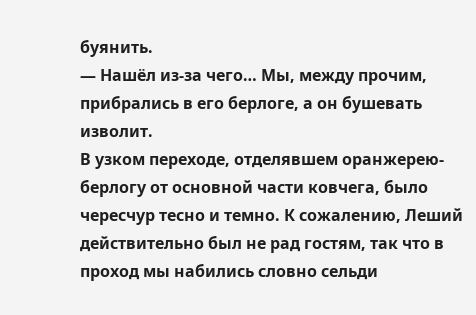буянить.
— Нашёл из-за чего… Мы, между прочим, прибрались в его берлоге, а он бушевать изволит.
В узком переходе, отделявшем оранжерею-берлогу от основной части ковчега, было чересчур тесно и темно. К сожалению, Леший действительно был не рад гостям, так что в проход мы набились словно сельди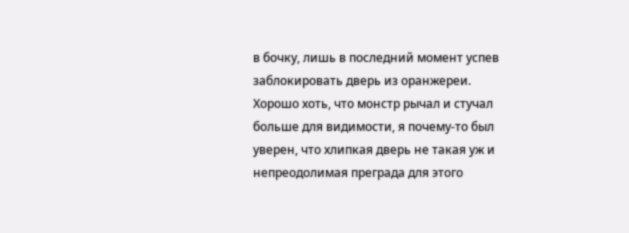в бочку, лишь в последний момент успев заблокировать дверь из оранжереи.
Хорошо хоть, что монстр рычал и стучал больше для видимости, я почему-то был уверен, что хлипкая дверь не такая уж и непреодолимая преграда для этого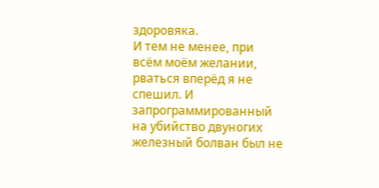здоровяка.
И тем не менее, при всём моём желании, рваться вперёд я не спешил. И запрограммированный на убийство двуногих железный болван был не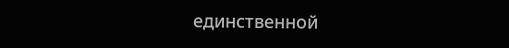единственной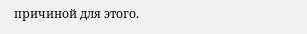причиной для этого.